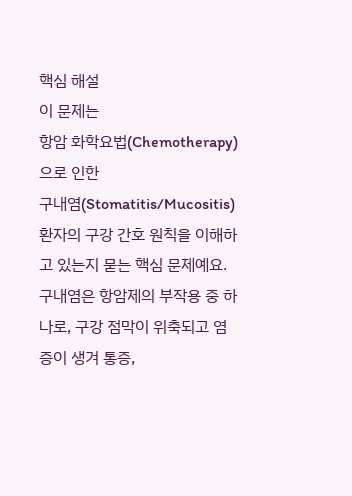핵심 해설
이 문제는
항암 화학요법(Chemotherapy)으로 인한
구내염(Stomatitis/Mucositis) 환자의 구강 간호 원칙을 이해하고 있는지 묻는 핵심 문제예요. 구내염은 항암제의 부작용 중 하나로, 구강 점막이 위축되고 염증이 생겨 통증,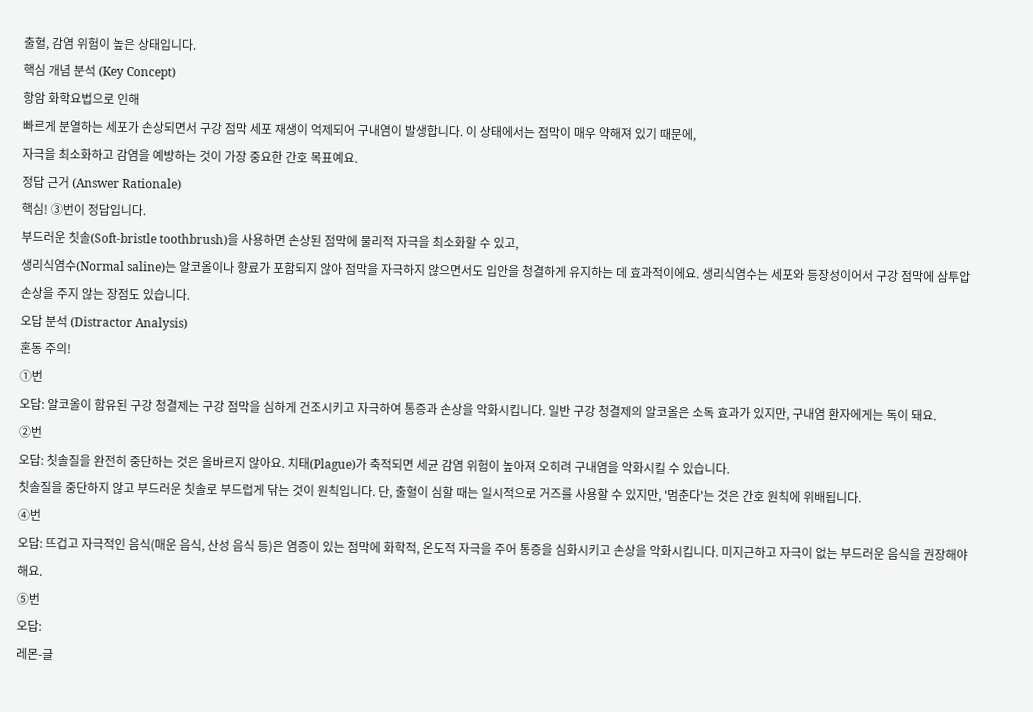출혈, 감염 위험이 높은 상태입니다.
핵심 개념 분석 (Key Concept)
항암 화학요법으로 인해
빠르게 분열하는 세포가 손상되면서 구강 점막 세포 재생이 억제되어 구내염이 발생합니다. 이 상태에서는 점막이 매우 약해져 있기 때문에,
자극을 최소화하고 감염을 예방하는 것이 가장 중요한 간호 목표예요.
정답 근거 (Answer Rationale)
핵심! ③번이 정답입니다.
부드러운 칫솔(Soft-bristle toothbrush)을 사용하면 손상된 점막에 물리적 자극을 최소화할 수 있고,
생리식염수(Normal saline)는 알코올이나 향료가 포함되지 않아 점막을 자극하지 않으면서도 입안을 청결하게 유지하는 데 효과적이에요. 생리식염수는 세포와 등장성이어서 구강 점막에 삼투압 손상을 주지 않는 장점도 있습니다.
오답 분석 (Distractor Analysis)
혼동 주의!
①번
오답: 알코올이 함유된 구강 청결제는 구강 점막을 심하게 건조시키고 자극하여 통증과 손상을 악화시킵니다. 일반 구강 청결제의 알코올은 소독 효과가 있지만, 구내염 환자에게는 독이 돼요.
②번
오답: 칫솔질을 완전히 중단하는 것은 올바르지 않아요. 치태(Plague)가 축적되면 세균 감염 위험이 높아져 오히려 구내염을 악화시킬 수 있습니다.
칫솔질을 중단하지 않고 부드러운 칫솔로 부드럽게 닦는 것이 원칙입니다. 단, 출혈이 심할 때는 일시적으로 거즈를 사용할 수 있지만, '멈춘다'는 것은 간호 원칙에 위배됩니다.
④번
오답: 뜨겁고 자극적인 음식(매운 음식, 산성 음식 등)은 염증이 있는 점막에 화학적, 온도적 자극을 주어 통증을 심화시키고 손상을 악화시킵니다. 미지근하고 자극이 없는 부드러운 음식을 권장해야 해요.
⑤번
오답:
레몬-글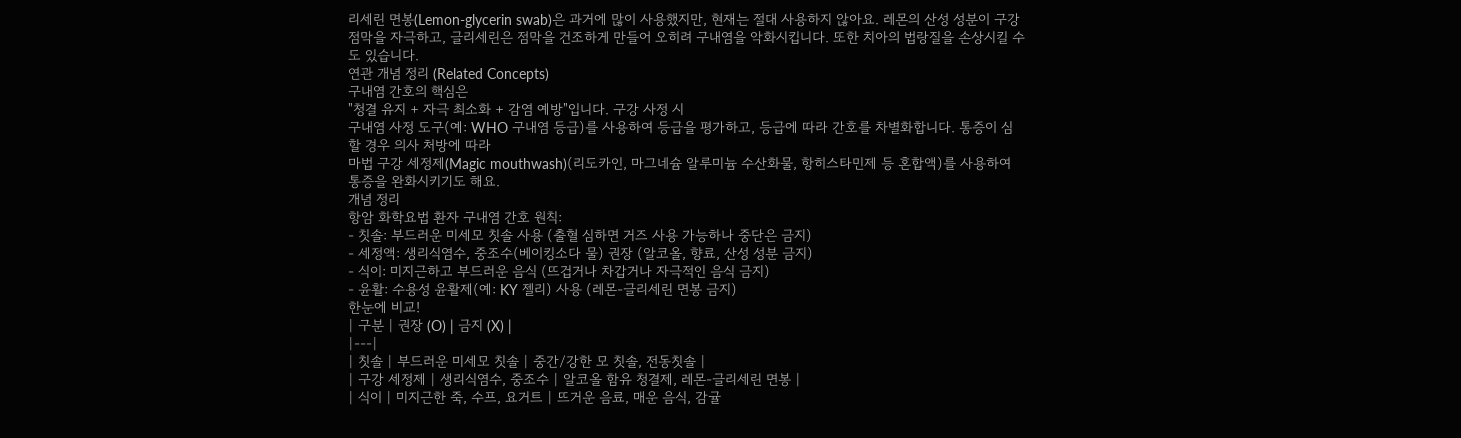리세린 면봉(Lemon-glycerin swab)은 과거에 많이 사용했지만, 현재는 절대 사용하지 않아요. 레몬의 산성 성분이 구강 점막을 자극하고, 글리세린은 점막을 건조하게 만들어 오히려 구내염을 악화시킵니다. 또한 치아의 법랑질을 손상시킬 수도 있습니다.
연관 개념 정리 (Related Concepts)
구내염 간호의 핵심은
"청결 유지 + 자극 최소화 + 감염 예방"입니다. 구강 사정 시
구내염 사정 도구(예: WHO 구내염 등급)를 사용하여 등급을 평가하고, 등급에 따라 간호를 차별화합니다. 통증이 심할 경우 의사 처방에 따라
마법 구강 세정제(Magic mouthwash)(리도카인, 마그네슘 알루미늄 수산화물, 항히스타민제 등 혼합액)를 사용하여 통증을 완화시키기도 해요.
개념 정리
항암 화학요법 환자 구내염 간호 원칙:
- 칫솔: 부드러운 미세모 칫솔 사용 (출혈 심하면 거즈 사용 가능하나 중단은 금지)
- 세정액: 생리식염수, 중조수(베이킹소다 물) 권장 (알코올, 향료, 산성 성분 금지)
- 식이: 미지근하고 부드러운 음식 (뜨겁거나 차갑거나 자극적인 음식 금지)
- 윤활: 수용성 윤활제(예: KY 젤리) 사용 (레몬-글리세린 면봉 금지)
한눈에 비교!
| 구분 | 권장 (O) | 금지 (X) |
|---|
| 칫솔 | 부드러운 미세모 칫솔 | 중간/강한 모 칫솔, 전동칫솔 |
| 구강 세정제 | 생리식염수, 중조수 | 알코올 함유 청결제, 레몬-글리세린 면봉 |
| 식이 | 미지근한 죽, 수프, 요거트 | 뜨거운 음료, 매운 음식, 감귤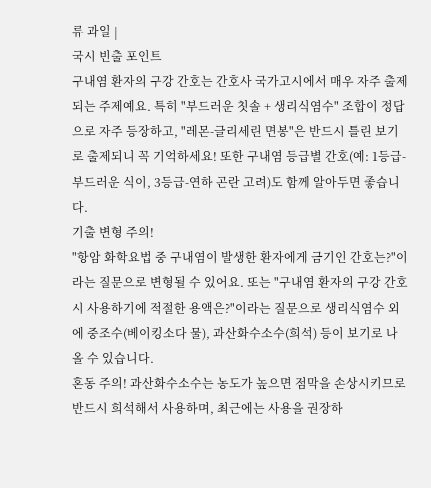류 과일 |
국시 빈출 포인트
구내염 환자의 구강 간호는 간호사 국가고시에서 매우 자주 출제되는 주제예요. 특히 "부드러운 칫솔 + 생리식염수" 조합이 정답으로 자주 등장하고, "레몬-글리세린 면봉"은 반드시 틀린 보기로 출제되니 꼭 기억하세요! 또한 구내염 등급별 간호(예: 1등급-부드러운 식이, 3등급-연하 곤란 고려)도 함께 알아두면 좋습니다.
기출 변형 주의!
"항암 화학요법 중 구내염이 발생한 환자에게 금기인 간호는?"이라는 질문으로 변형될 수 있어요. 또는 "구내염 환자의 구강 간호 시 사용하기에 적절한 용액은?"이라는 질문으로 생리식염수 외에 중조수(베이킹소다 물), 과산화수소수(희석) 등이 보기로 나올 수 있습니다.
혼동 주의! 과산화수소수는 농도가 높으면 점막을 손상시키므로 반드시 희석해서 사용하며, 최근에는 사용을 권장하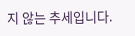지 않는 추세입니다.